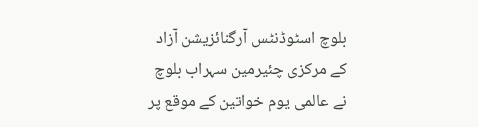بلوچ اسٹوڈنٹس آرگنائزیشن آزاد کے مرکزی چئیرمین سہراب بلوچ نے عالمی یوم خواتین کے موقع پر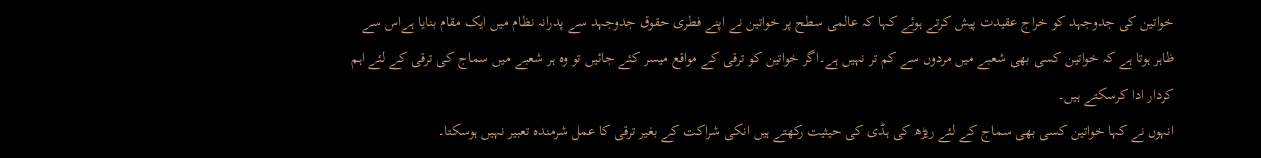خواتین کی جدوجہد کو خراج عقیدت پیش کرتے ہوئے کہا کہ عالمی سطح پر خواتین نے اپنے فطری حقوق جدوجہد سے پدرانہ نظام میں ایک مقام بنایا ہےاس سے ظاہر ہوتا ہے کہ خواتین کسی بھی شعبے میں مردوں سے کم تر نہیں ہے۔اگر خواتین کو ترقی کے مواقع میسر کئے جائیں تو وہ ہر شعبے میں سماج کی ترقی کے لئے اہم کردار ادا کرسکتے ہیں۔
انہوں نے کہا خواتین کسی بھی سماج کے لئے ریڑھ کی ہڈی کی حیثیت رکھتے ہیں انکی شراکت کے بغیر ترقی کا عمل شرمندہ تعبیر نہیں ہوسکتا۔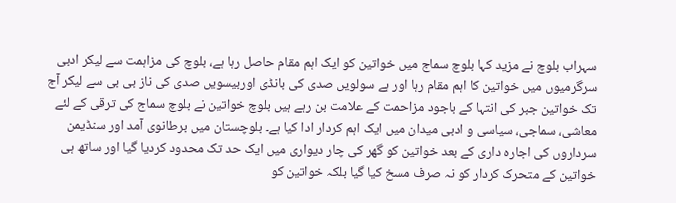سہراب بلوچ نے مزید کہا بلوچ سماج میں خواتین کو ایک اہم مقام حاصل رہا ہے، بلوچ کی مزاہمت سے لیکر ادبی سرگرمیوں میں خواتین کا اہم مقام رہا اور ہے سولویں صدی کی بانڈی اوربیسویں صدی کی ناز بی بی سے لیکر آج تک خواتین جبر کی انتہا کے باجود مزاحمت کے علامت بن رہے ہیں بلوچ خواتین نے بلوچ سماج کی ترقی کے لئے معاشی، سماجی، سیاسی و ادبی میدان میں ایک اہم کردار ادا کیا ہے۔ بلوچستان میں برطانوی آمد اور سنڈیمن سرداروں کی اجارہ داری کے بعد خواتین کو گھر کی چار دیواری میں ایک حد تک محدود کردیا گیا اور ساتھ ہی خواتین کے متحرک کردار کو نہ صرف مسخ کیا گیا بلکہ خواتین کو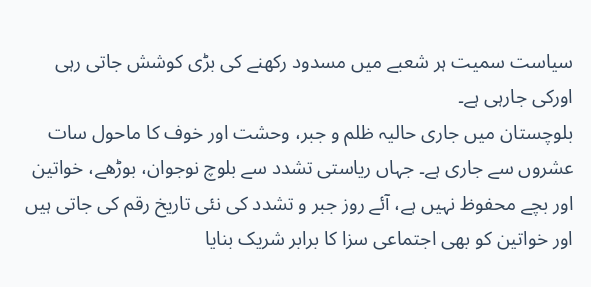سیاست سمیت ہر شعبے میں مسدود رکھنے کی بڑی کوشش جاتی رہی اورکی جارہی ہے۔
بلوچستان میں جاری حالیہ ظلم و جبر، وحشت اور خوف کا ماحول سات عشروں سے جاری ہے۔ جہاں ریاستی تشدد سے بلوچ نوجوان، بوڑھے، خواتین اور بچے محفوظ نہیں ہے، آئے روز جبر و تشدد کی نئی تاریخ رقم کی جاتی ہیں اور خواتین کو بھی اجتماعی سزا کا برابر شریک بنایا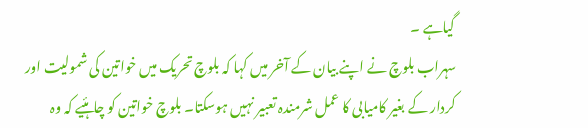گیاہے ۔
سہراب بلوچ نے اپنے بیان کے آخر میں کہا کہ بلوچ تحریک میں خواتین کی شمولیت اور کردار کے بغیر کامیابی کا عمل شرمندہ تعبیر نہیں ہوسکتا۔ بلوچ خواتین کو چاہئیے کہ وہ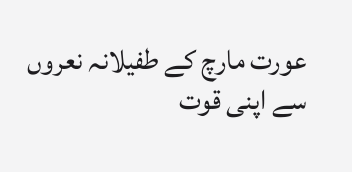عورت مارچ کے طفیلانہ نعروں سے اپنی قوت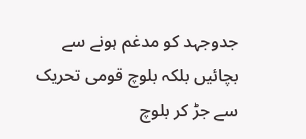جدوجہد کو مدغم ہونے سے بچائیں بلکہ بلوچ قومی تحریک سے جڑ کر بلوچ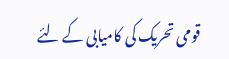قومی تحریک کی کامیابی کے لئے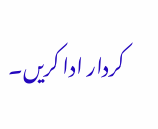کردار ادا کریں۔